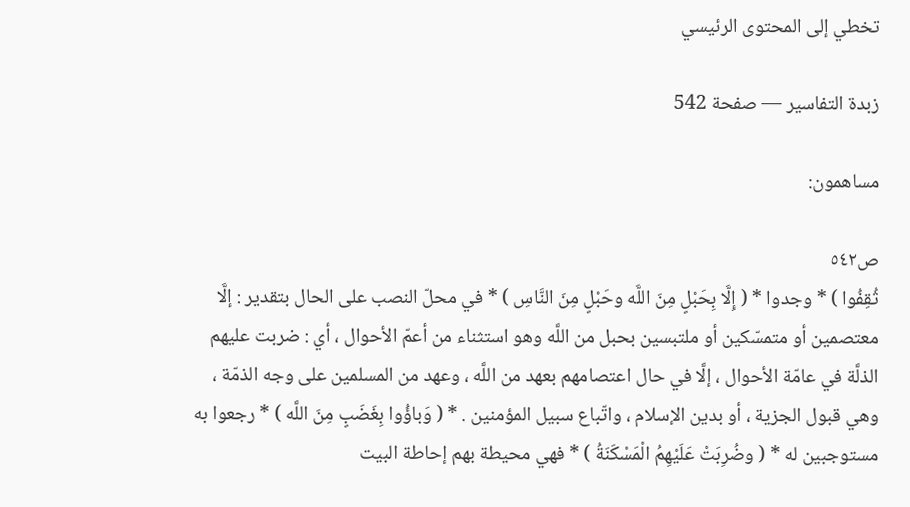تخطي إلى المحتوى الرئيسي

زبدة التفاسير — صفحة 542

مساهمون:

ص٥٤٢
ثُقِفُوا ) * وجدوا * ( إِلَّا بِحَبْلٍ مِنَ اللَّه وحَبْلٍ مِنَ النَّاسِ ) * في محلّ النصب على الحال بتقدير : إلَّا معتصمين أو متمسّكين أو ملتبسين بحبل من اللَّه وهو استثناء من أعمّ الأحوال ، أي : ضربت عليهم الذلَّة في عامّة الأحوال ، إلَّا في حال اعتصامهم بعهد من اللَّه ، وعهد من المسلمين على وجه الذمّة ، وهي قبول الجزية ، أو بدين الإسلام ، واتّباع سبيل المؤمنين . * ( وَباؤُوا بِغَضَبٍ مِنَ اللَّه ) * رجعوا به مستوجبين له * ( وضُرِبَتْ عَلَيْهِمُ الْمَسْكَنَةُ ) * فهي محيطة بهم إحاطة البيت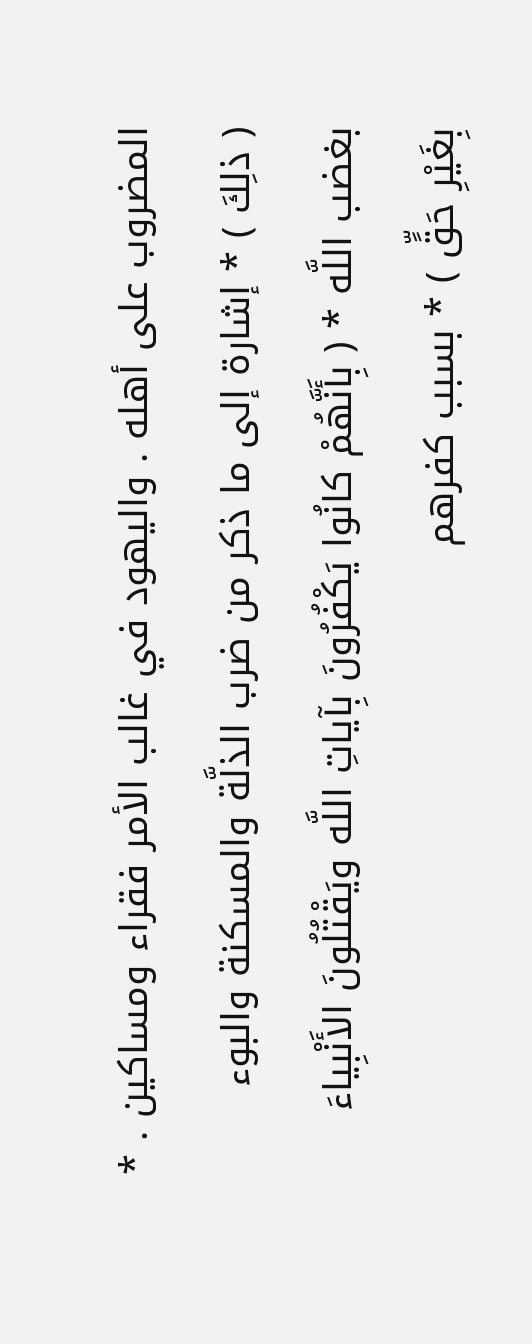المضروب على أهله . واليهود في غالب الأمر فقراء ومساكين . * ( ذلِكَ ) * إشارة إلى ما ذكر من ضرب الذلَّة والمسكنة والبوء بغضب اللَّه * ( بِأَنَّهُمْ كانُوا يَكْفُرُونَ بِآياتِ اللَّه ويَقْتُلُونَ الأَنْبِياءَ بِغَيْرِ حَقٍّ ) * بسبب كفرهم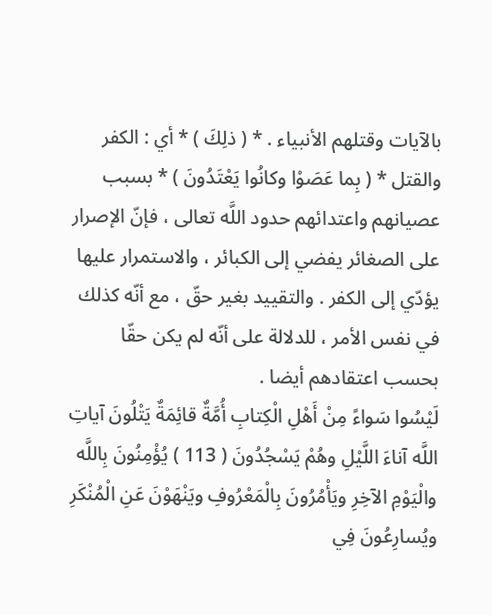بالآيات وقتلهم الأنبياء . * ( ذلِكَ ) * أي : الكفر والقتل * ( بِما عَصَوْا وكانُوا يَعْتَدُونَ ) * بسبب عصيانهم واعتدائهم حدود اللَّه تعالى ، فإنّ الإصرار على الصغائر يفضي إلى الكبائر ، والاستمرار عليها يؤدّي إلى الكفر . والتقييد بغير حقّ ، مع أنّه كذلك في نفس الأمر ، للدلالة على أنّه لم يكن حقّا بحسب اعتقادهم أيضا .
لَيْسُوا سَواءً مِنْ أَهْلِ الْكِتابِ أُمَّةٌ قائِمَةٌ يَتْلُونَ آياتِ اللَّه آناءَ اللَّيْلِ وهُمْ يَسْجُدُونَ ( 113 ) يُؤْمِنُونَ بِاللَّه والْيَوْمِ الآخِرِ ويَأْمُرُونَ بِالْمَعْرُوفِ ويَنْهَوْنَ عَنِ الْمُنْكَرِ ويُسارِعُونَ فِي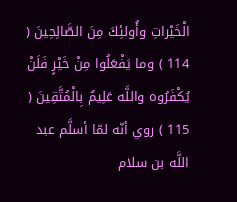الْخَيْراتِ وأُولئِكَ مِنَ الصَّالِحِينَ ( 114 ) وما يَفْعَلُوا مِنْ خَيْرٍ فَلَنْ يُكْفَرُوه واللَّه عَلِيمٌ بِالْمُتَّقِينَ ( 115 ) روي أنّه لمّا أسلَّم عبد اللَّه بن سلام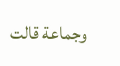وجماعة قالت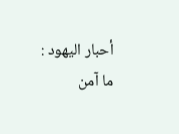أحبار اليهود : ما آمن